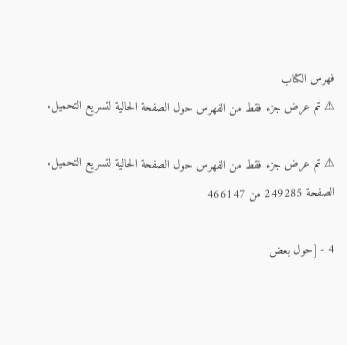فهرس الكتاب
⚠ تم عرض جزء فقط من الفهرس حول الصفحة الحالية لتسريع التحميل.

⚠ تم عرض جزء فقط من الفهرس حول الصفحة الحالية لتسريع التحميل.
الصفحة 249285 من 466147

4 - [حول بعض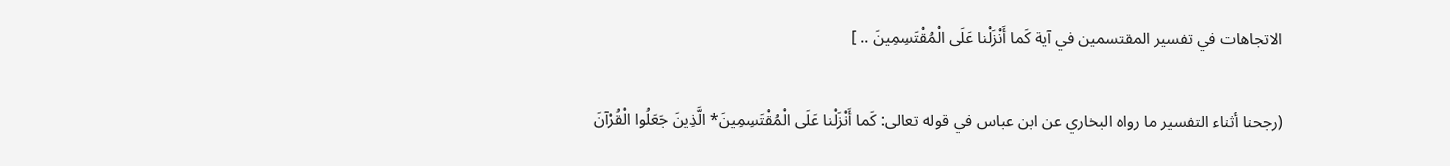الاتجاهات في تفسير المقتسمين في آية كَما أَنْزَلْنا عَلَى الْمُقْتَسِمِينَ .. ]

(رجحنا أثناء التفسير ما رواه البخاري عن ابن عباس في قوله تعالى: كَما أَنْزَلْنا عَلَى الْمُقْتَسِمِينَ* الَّذِينَ جَعَلُوا الْقُرْآنَ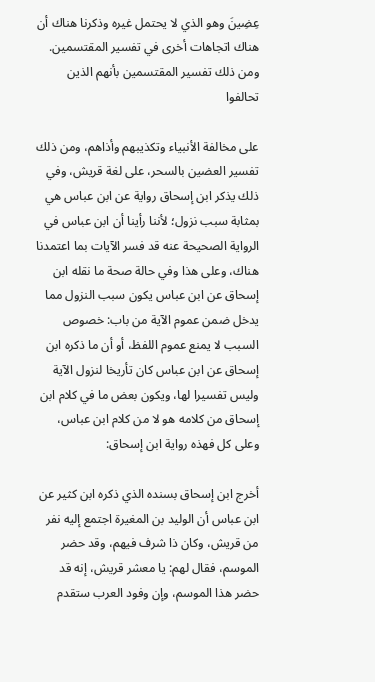عِضِينَ وهو الذي لا يحتمل غيره وذكرنا هناك أن هناك اتجاهات أخرى في تفسير المقتسمين. ومن ذلك تفسير المقتسمين بأنهم الذين تحالفوا

على مخالفة الأنبياء وتكذيبهم وأذاهم، ومن ذلك تفسير العضين بالسحر، على لغة قريش، وفي ذلك يذكر ابن إسحاق رواية عن ابن عباس هي بمثابة سبب نزول؛ لأننا رأينا أن ابن عباس في الرواية الصحيحة عنه قد فسر الآيات بما اعتمدنا هناك، وعلى هذا وفي حالة صحة ما نقله ابن إسحاق عن ابن عباس يكون سبب النزول مما يدخل ضمن عموم الآية من باب: خصوص السبب لا يمنع عموم اللفظ، أو أن ما ذكره ابن إسحاق عن ابن عباس كان تأريخا لنزول الآية وليس تفسيرا لها، ويكون بعض ما في كلام ابن إسحاق من كلامه هو لا من كلام ابن عباس، وعلى كل فهذه رواية ابن إسحاق:

أخرج ابن إسحاق بسنده الذي ذكره ابن كثير عن ابن عباس أن الوليد بن المغيرة اجتمع إليه نفر من قريش، وكان ذا شرف فيهم، وقد حضر الموسم، فقال لهم: يا معشر قريش، إنه قد حضر هذا الموسم، وإن وفود العرب ستقدم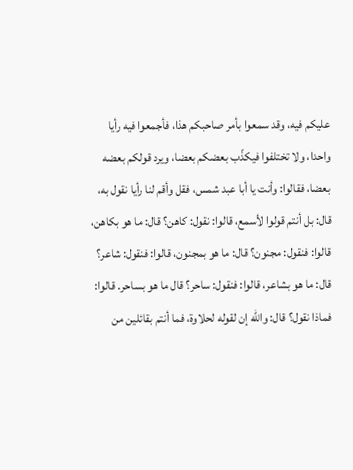عليكم فيه، وقد سمعوا بأمر صاحبكم هذا، فأجمعوا فيه رأيا واحدا، ولا تختلفوا فيكذّب بعضكم بعضا، ويرد قولكم بعضه بعضا، فقالوا: وأنت يا أبا عبد شمس، فقل وأقم لنا رأيا نقول به، قال: بل أنتم قولوا لأسمع، قالوا: نقول: كاهن؟ قال: ما هو بكاهن، قالوا: فنقول: مجنون؟ قال: ما هو بمجنون، قالوا: فنقول: شاعر؟ قال: ما هو بشاعر، قالوا: فنقول: ساحر؟ قال ما هو بساحر. قالوا: فماذا نقول؟ قال: والله إن لقوله لحلاوة، فما أنتم بقائلين من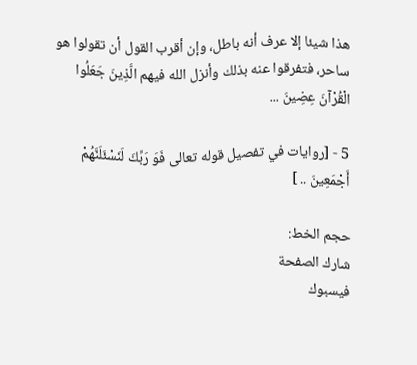هذا شيئا إلا عرف أنه باطل، وإن أقرب القول أن تقولوا هو ساحر، فتفرقوا عنه بذلك وأنزل الله فيهم الَّذِينَ جَعَلُوا الْقُرْآنَ عِضِينَ ...

5 - [روايات في تفصيل قوله تعالى فَوَ رَبِّكَ لَنَسْئَلَنَّهُمْ أَجْمَعِينَ .. ]

حجم الخط:
شارك الصفحة
فيسبوك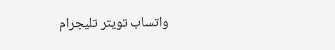واتساب تويتر تليجرام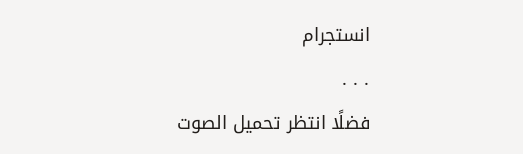انستجرام
. . .
فضلًا انتظر تحميل الصوت